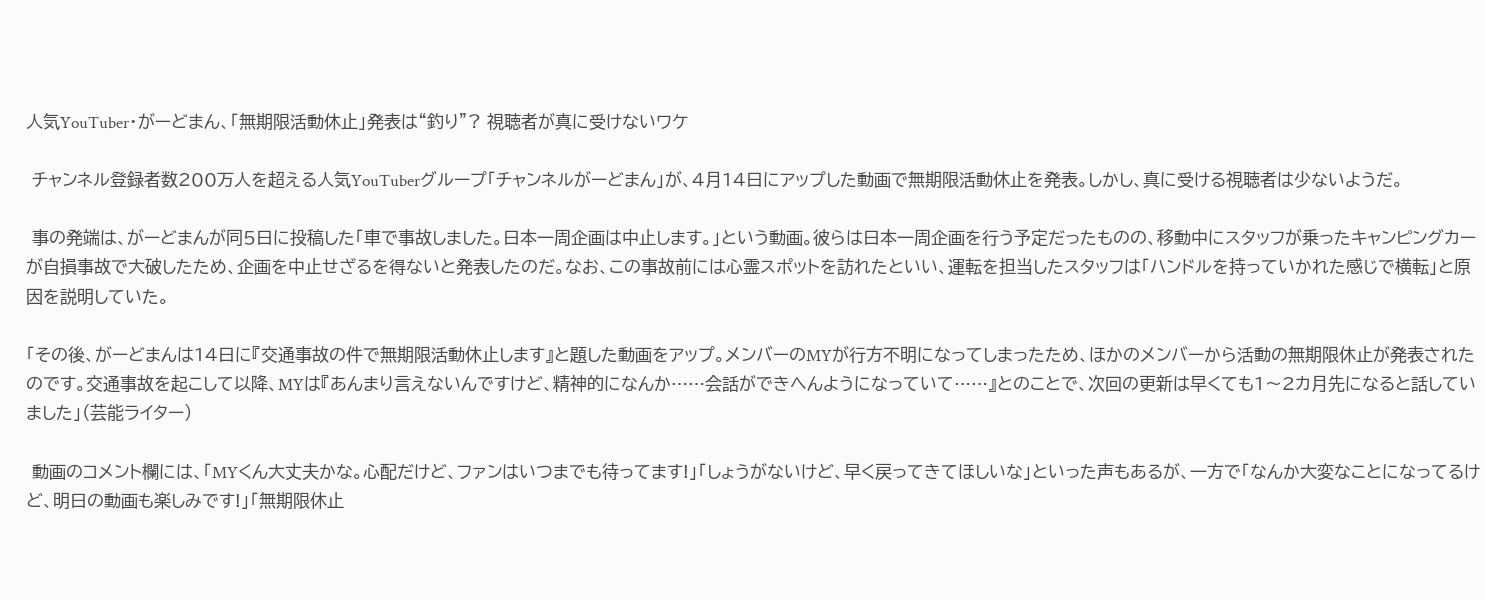人気YouTuber・がーどまん、「無期限活動休止」発表は“釣り”? 視聴者が真に受けないワケ

 チャンネル登録者数200万人を超える人気YouTuberグループ「チャンネルがーどまん」が、4月14日にアップした動画で無期限活動休止を発表。しかし、真に受ける視聴者は少ないようだ。

 事の発端は、がーどまんが同5日に投稿した「車で事故しました。日本一周企画は中止します。」という動画。彼らは日本一周企画を行う予定だったものの、移動中にスタッフが乗ったキャンピングカーが自損事故で大破したため、企画を中止せざるを得ないと発表したのだ。なお、この事故前には心霊スポットを訪れたといい、運転を担当したスタッフは「ハンドルを持っていかれた感じで横転」と原因を説明していた。

「その後、がーどまんは14日に『交通事故の件で無期限活動休止します』と題した動画をアップ。メンバーのMYが行方不明になってしまったため、ほかのメンバーから活動の無期限休止が発表されたのです。交通事故を起こして以降、MYは『あんまり言えないんですけど、精神的になんか……会話ができへんようになっていて……』とのことで、次回の更新は早くても1〜2カ月先になると話していました」(芸能ライター)

 動画のコメント欄には、「MYくん大丈夫かな。心配だけど、ファンはいつまでも待ってます!」「しょうがないけど、早く戻ってきてほしいな」といった声もあるが、一方で「なんか大変なことになってるけど、明日の動画も楽しみです!」「無期限休止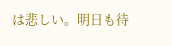は悲しい。明日も待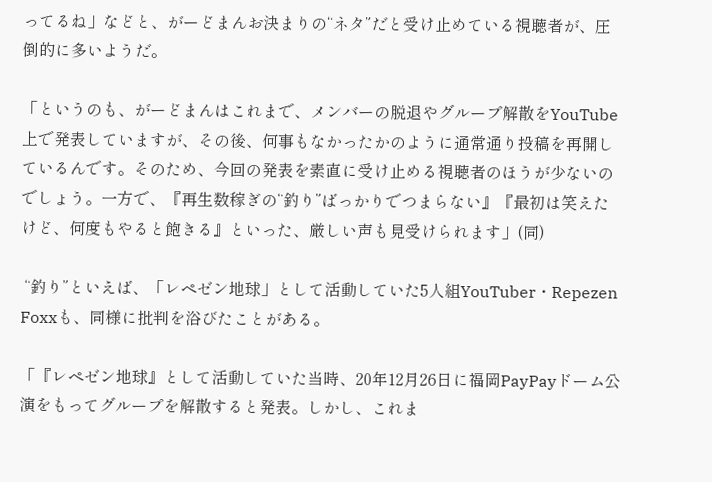ってるね」などと、がーどまんお決まりの“ネタ”だと受け止めている視聴者が、圧倒的に多いようだ。

「というのも、がーどまんはこれまで、メンバーの脱退やグループ解散をYouTube上で発表していますが、その後、何事もなかったかのように通常通り投稿を再開しているんです。そのため、今回の発表を素直に受け止める視聴者のほうが少ないのでしょう。一方で、『再生数稼ぎの“釣り”ばっかりでつまらない』『最初は笑えたけど、何度もやると飽きる』といった、厳しい声も見受けられます」(同)

 “釣り”といえば、「レペゼン地球」として活動していた5人組YouTuber・Repezen Foxxも、同様に批判を浴びたことがある。

「『レペゼン地球』として活動していた当時、20年12月26日に福岡PayPayドーム公演をもってグループを解散すると発表。しかし、これま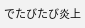でたびたび炎上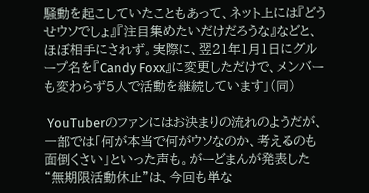騒動を起こしていたこともあって、ネット上には『どうせウソでしょ』『注目集めたいだけだろうな』などと、ほぼ相手にされず。実際に、翌21年1月1日にグループ名を『Candy Foxx』に変更しただけで、メンバーも変わらず5人で活動を継続しています」(同)

 YouTuberのファンにはお決まりの流れのようだが、一部では「何が本当で何がウソなのか、考えるのも面倒くさい」といった声も。がーどまんが発表した“無期限活動休止”は、今回も単な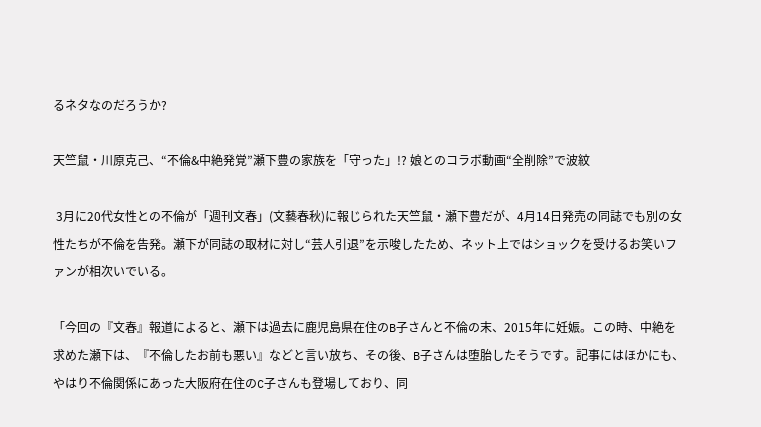るネタなのだろうか?

天竺鼠・川原克己、“不倫&中絶発覚”瀬下豊の家族を「守った」!? 娘とのコラボ動画“全削除”で波紋

 3月に20代女性との不倫が「週刊文春」(文藝春秋)に報じられた天竺鼠・瀬下豊だが、4月14日発売の同誌でも別の女性たちが不倫を告発。瀬下が同誌の取材に対し“芸人引退”を示唆したため、ネット上ではショックを受けるお笑いファンが相次いでいる。

「今回の『文春』報道によると、瀬下は過去に鹿児島県在住のB子さんと不倫の末、2015年に妊娠。この時、中絶を求めた瀬下は、『不倫したお前も悪い』などと言い放ち、その後、B子さんは堕胎したそうです。記事にはほかにも、やはり不倫関係にあった大阪府在住のC子さんも登場しており、同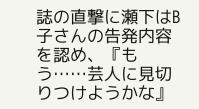誌の直撃に瀬下はB子さんの告発内容を認め、『もう……芸人に見切りつけようかな』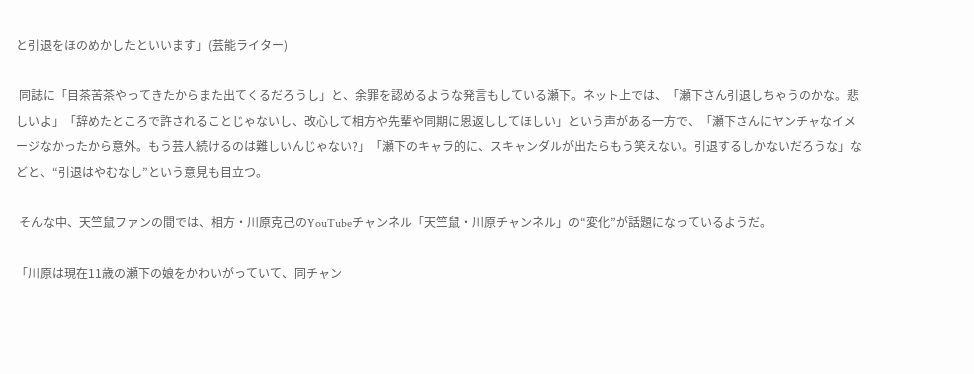と引退をほのめかしたといいます」(芸能ライター)

 同誌に「目茶苦茶やってきたからまた出てくるだろうし」と、余罪を認めるような発言もしている瀬下。ネット上では、「瀬下さん引退しちゃうのかな。悲しいよ」「辞めたところで許されることじゃないし、改心して相方や先輩や同期に恩返ししてほしい」という声がある一方で、「瀬下さんにヤンチャなイメージなかったから意外。もう芸人続けるのは難しいんじゃない?」「瀬下のキャラ的に、スキャンダルが出たらもう笑えない。引退するしかないだろうな」などと、“引退はやむなし”という意見も目立つ。

 そんな中、天竺鼠ファンの間では、相方・川原克己のYouTubeチャンネル「天竺鼠・川原チャンネル」の“変化”が話題になっているようだ。

「川原は現在11歳の瀬下の娘をかわいがっていて、同チャン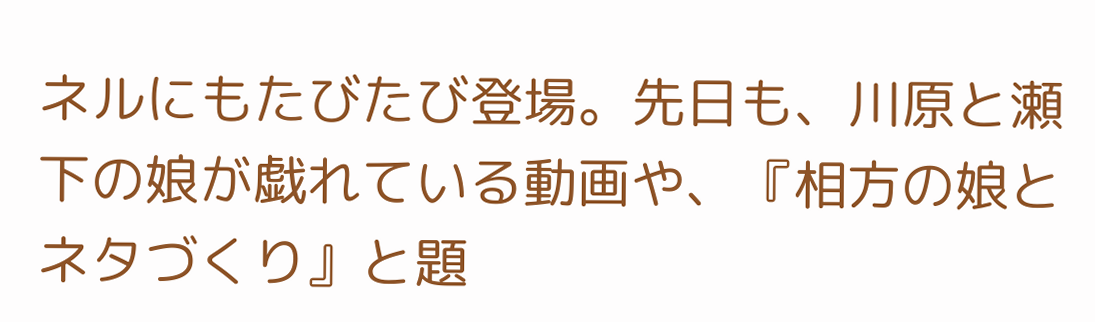ネルにもたびたび登場。先日も、川原と瀬下の娘が戯れている動画や、『相方の娘とネタづくり』と題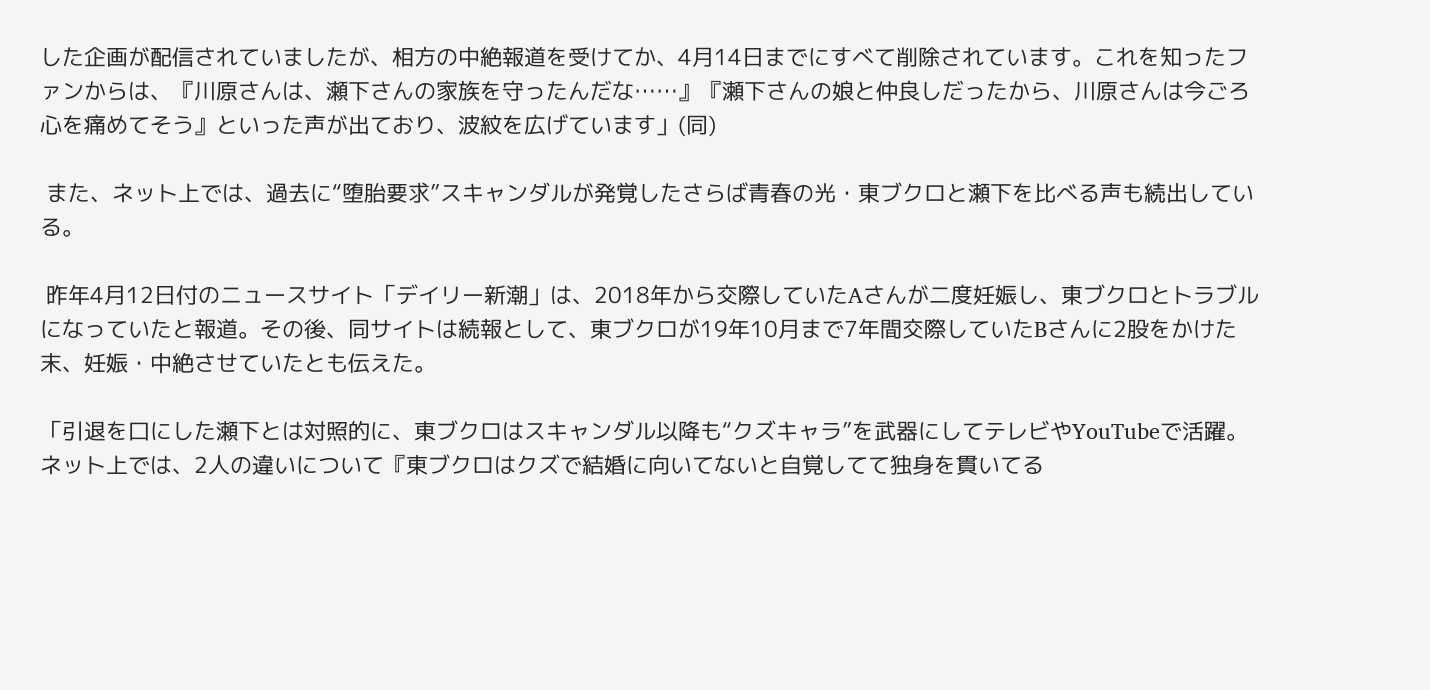した企画が配信されていましたが、相方の中絶報道を受けてか、4月14日までにすべて削除されています。これを知ったファンからは、『川原さんは、瀬下さんの家族を守ったんだな……』『瀬下さんの娘と仲良しだったから、川原さんは今ごろ心を痛めてそう』といった声が出ており、波紋を広げています」(同)

 また、ネット上では、過去に“堕胎要求”スキャンダルが発覚したさらば青春の光・東ブクロと瀬下を比べる声も続出している。

 昨年4月12日付のニュースサイト「デイリー新潮」は、2018年から交際していたAさんが二度妊娠し、東ブクロとトラブルになっていたと報道。その後、同サイトは続報として、東ブクロが19年10月まで7年間交際していたBさんに2股をかけた末、妊娠・中絶させていたとも伝えた。

「引退を口にした瀬下とは対照的に、東ブクロはスキャンダル以降も“クズキャラ”を武器にしてテレビやYouTubeで活躍。ネット上では、2人の違いについて『東ブクロはクズで結婚に向いてないと自覚してて独身を貫いてる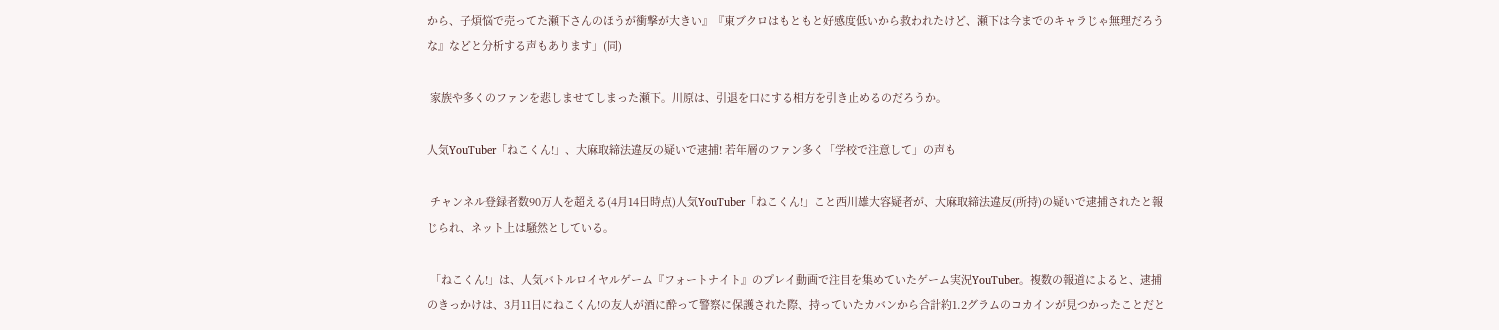から、子煩悩で売ってた瀬下さんのほうが衝撃が大きい』『東ブクロはもともと好感度低いから救われたけど、瀬下は今までのキャラじゃ無理だろうな』などと分析する声もあります」(同)

 家族や多くのファンを悲しませてしまった瀬下。川原は、引退を口にする相方を引き止めるのだろうか。

人気YouTuber「ねこくん!」、大麻取締法違反の疑いで逮捕! 若年層のファン多く「学校で注意して」の声も

 チャンネル登録者数90万人を超える(4月14日時点)人気YouTuber「ねこくん!」こと西川雄大容疑者が、大麻取締法違反(所持)の疑いで逮捕されたと報じられ、ネット上は騒然としている。

 「ねこくん!」は、人気バトルロイヤルゲーム『フォートナイト』のプレイ動画で注目を集めていたゲーム実況YouTuber。複数の報道によると、逮捕のきっかけは、3月11日にねこくん!の友人が酒に酔って警察に保護された際、持っていたカバンから合計約1.2グラムのコカインが見つかったことだと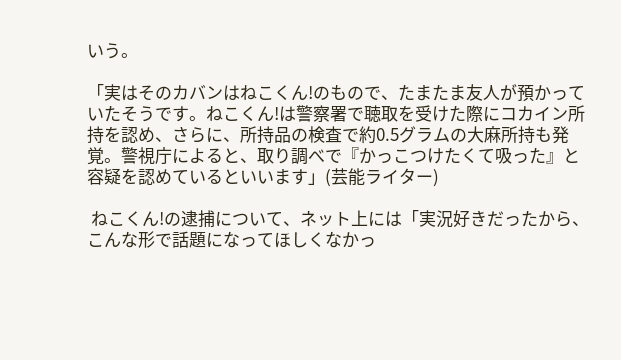いう。

「実はそのカバンはねこくん!のもので、たまたま友人が預かっていたそうです。ねこくん!は警察署で聴取を受けた際にコカイン所持を認め、さらに、所持品の検査で約0.5グラムの大麻所持も発覚。警視庁によると、取り調べで『かっこつけたくて吸った』と容疑を認めているといいます」(芸能ライター)

 ねこくん!の逮捕について、ネット上には「実況好きだったから、こんな形で話題になってほしくなかっ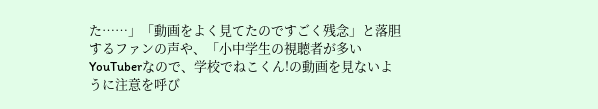た……」「動画をよく見てたのですごく残念」と落胆するファンの声や、「小中学生の視聴者が多いYouTuberなので、学校でねこくん!の動画を見ないように注意を呼び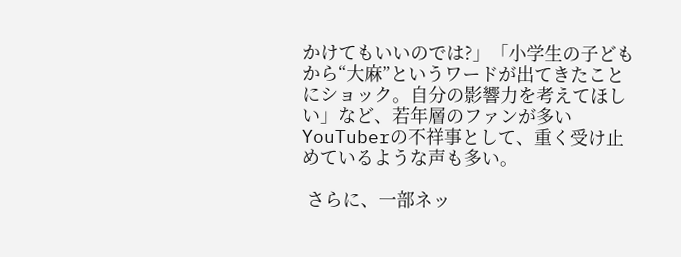かけてもいいのでは?」「小学生の子どもから“大麻”というワードが出てきたことにショック。自分の影響力を考えてほしい」など、若年層のファンが多いYouTuberの不祥事として、重く受け止めているような声も多い。

 さらに、一部ネッ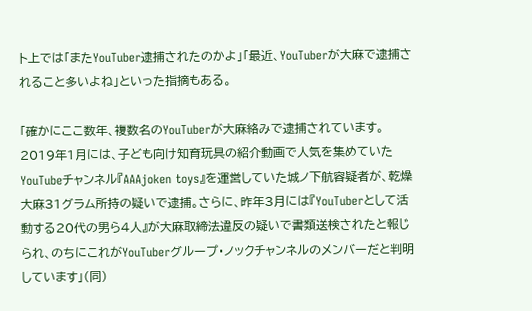ト上では「またYouTuber逮捕されたのかよ」「最近、YouTuberが大麻で逮捕されること多いよね」といった指摘もある。

「確かにここ数年、複数名のYouTuberが大麻絡みで逮捕されています。2019年1月には、子ども向け知育玩具の紹介動画で人気を集めていたYouTubeチャンネル『AAAjoken toys』を運営していた城ノ下航容疑者が、乾燥大麻31グラム所持の疑いで逮捕。さらに、昨年3月には『YouTuberとして活動する20代の男ら4人』が大麻取締法違反の疑いで書類送検されたと報じられ、のちにこれがYouTuberグループ・ノックチャンネルのメンバーだと判明しています」(同)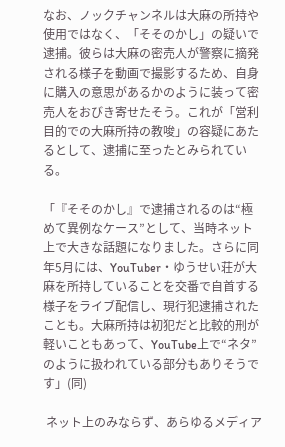なお、ノックチャンネルは大麻の所持や使用ではなく、「そそのかし」の疑いで逮捕。彼らは大麻の密売人が警察に摘発される様子を動画で撮影するため、自身に購入の意思があるかのように装って密売人をおびき寄せたそう。これが「営利目的での大麻所持の教唆」の容疑にあたるとして、逮捕に至ったとみられている。

「『そそのかし』で逮捕されるのは“極めて異例なケース”として、当時ネット上で大きな話題になりました。さらに同年5月には、YouTuber・ゆうせい荘が大麻を所持していることを交番で自首する様子をライブ配信し、現行犯逮捕されたことも。大麻所持は初犯だと比較的刑が軽いこともあって、YouTube上で“ネタ”のように扱われている部分もありそうです」(同)

 ネット上のみならず、あらゆるメディア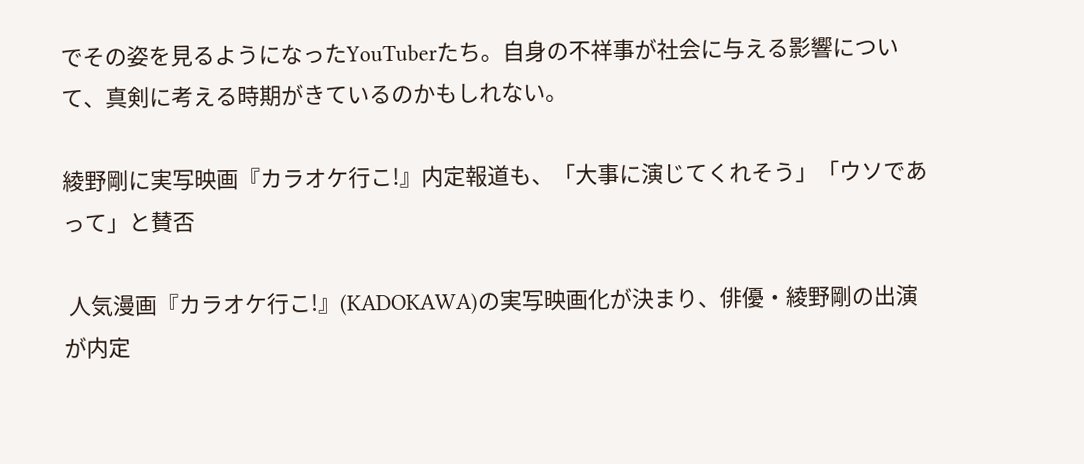でその姿を見るようになったYouTuberたち。自身の不祥事が社会に与える影響について、真剣に考える時期がきているのかもしれない。

綾野剛に実写映画『カラオケ行こ!』内定報道も、「大事に演じてくれそう」「ウソであって」と賛否

 人気漫画『カラオケ行こ!』(KADOKAWA)の実写映画化が決まり、俳優・綾野剛の出演が内定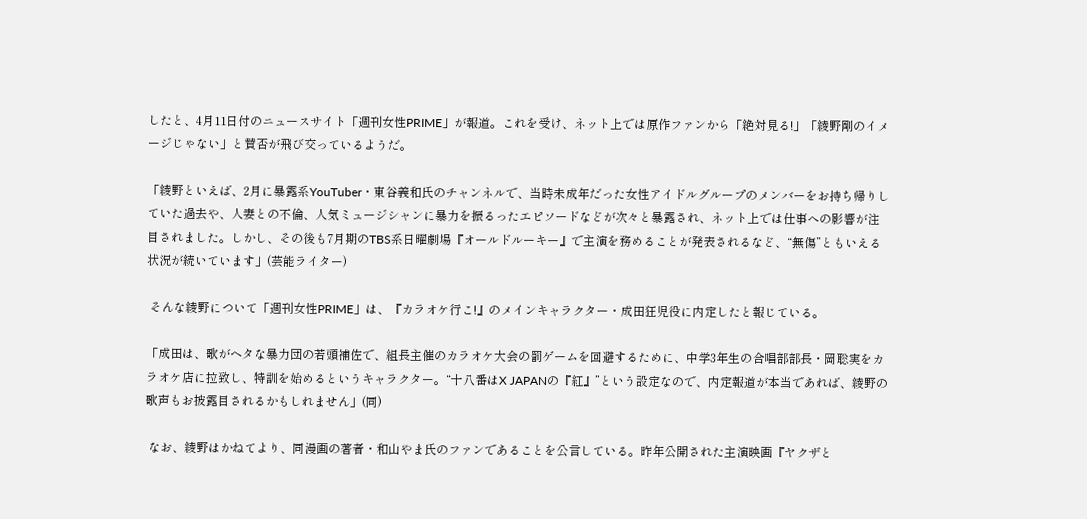したと、4月11日付のニュースサイト「週刊女性PRIME」が報道。これを受け、ネット上では原作ファンから「絶対見る!」「綾野剛のイメージじゃない」と賛否が飛び交っているようだ。

「綾野といえば、2月に暴露系YouTuber・東谷義和氏のチャンネルで、当時未成年だった女性アイドルグループのメンバーをお持ち帰りしていた過去や、人妻との不倫、人気ミュージシャンに暴力を振るったエピソードなどが次々と暴露され、ネット上では仕事への影響が注目されました。しかし、その後も7月期のTBS系日曜劇場『オールドルーキー』で主演を務めることが発表されるなど、“無傷”ともいえる状況が続いています」(芸能ライター)

 そんな綾野について「週刊女性PRIME」は、『カラオケ行こ!』のメインキャラクター・成田狂児役に内定したと報じている。

「成田は、歌がヘタな暴力団の若頭補佐で、組長主催のカラオケ大会の罰ゲームを回避するために、中学3年生の合唱部部長・岡聡実をカラオケ店に拉致し、特訓を始めるというキャラクター。“十八番はX JAPANの『紅』”という設定なので、内定報道が本当であれば、綾野の歌声もお披露目されるかもしれません」(同)

 なお、綾野はかねてより、同漫画の著者・和山やま氏のファンであることを公言している。昨年公開された主演映画『ヤクザと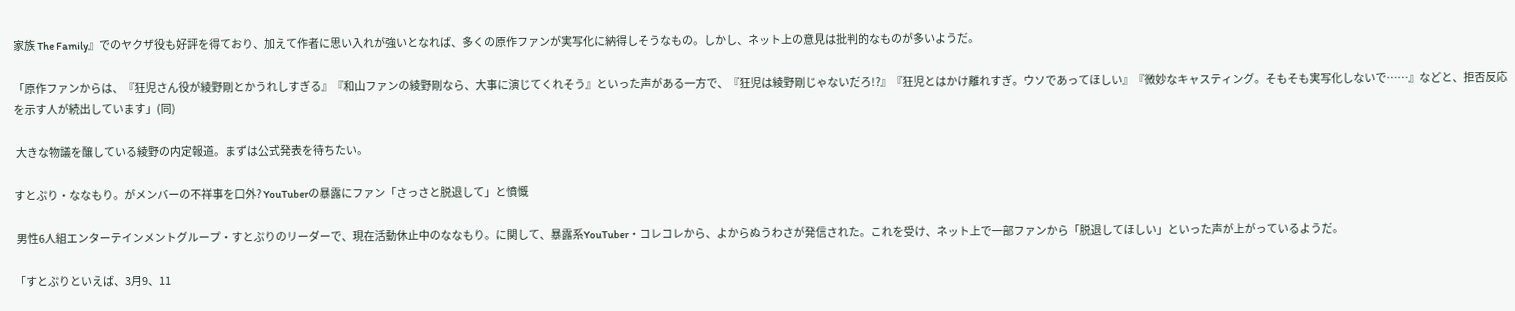家族 The Family』でのヤクザ役も好評を得ており、加えて作者に思い入れが強いとなれば、多くの原作ファンが実写化に納得しそうなもの。しかし、ネット上の意見は批判的なものが多いようだ。

「原作ファンからは、『狂児さん役が綾野剛とかうれしすぎる』『和山ファンの綾野剛なら、大事に演じてくれそう』といった声がある一方で、『狂児は綾野剛じゃないだろ!?』『狂児とはかけ離れすぎ。ウソであってほしい』『微妙なキャスティング。そもそも実写化しないで……』などと、拒否反応を示す人が続出しています」(同)

 大きな物議を醸している綾野の内定報道。まずは公式発表を待ちたい。

すとぷり・ななもり。がメンバーの不祥事を口外? YouTuberの暴露にファン「さっさと脱退して」と憤慨

 男性6人組エンターテインメントグループ・すとぷりのリーダーで、現在活動休止中のななもり。に関して、暴露系YouTuber・コレコレから、よからぬうわさが発信された。これを受け、ネット上で一部ファンから「脱退してほしい」といった声が上がっているようだ。

「すとぷりといえば、3月9、11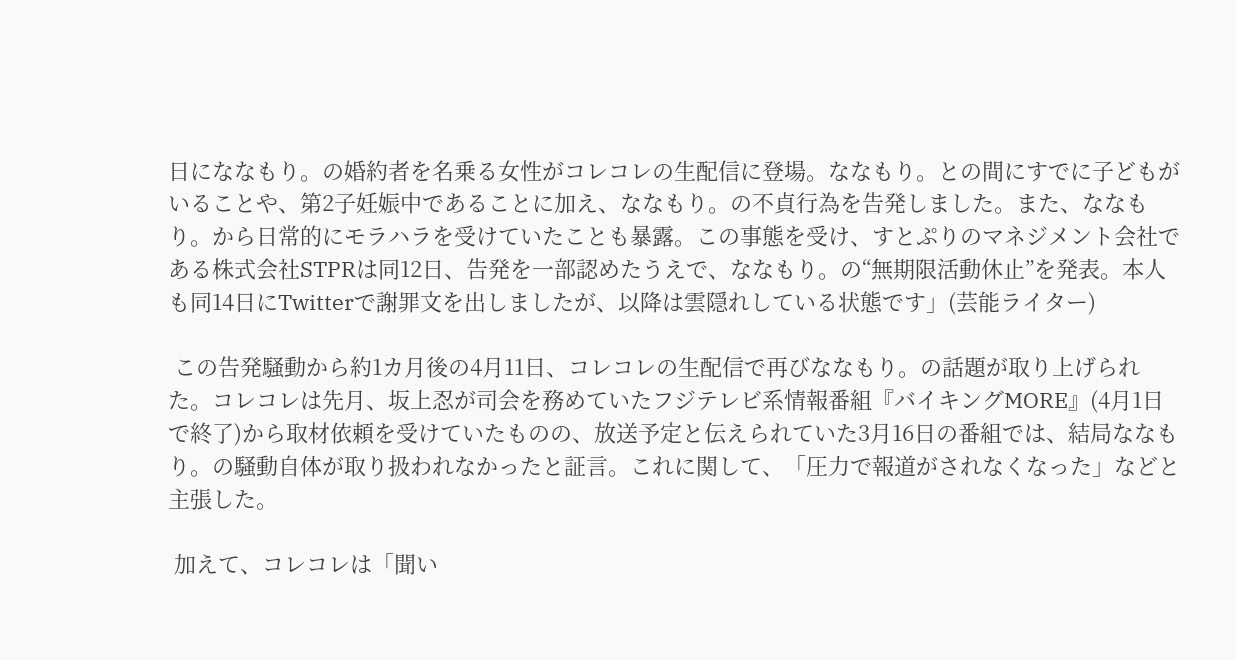日にななもり。の婚約者を名乗る女性がコレコレの生配信に登場。ななもり。との間にすでに子どもがいることや、第2子妊娠中であることに加え、ななもり。の不貞行為を告発しました。また、ななもり。から日常的にモラハラを受けていたことも暴露。この事態を受け、すとぷりのマネジメント会社である株式会社STPRは同12日、告発を一部認めたうえで、ななもり。の“無期限活動休止”を発表。本人も同14日にTwitterで謝罪文を出しましたが、以降は雲隠れしている状態です」(芸能ライター)

 この告発騒動から約1カ月後の4月11日、コレコレの生配信で再びななもり。の話題が取り上げられた。コレコレは先月、坂上忍が司会を務めていたフジテレビ系情報番組『バイキングMORE』(4月1日で終了)から取材依頼を受けていたものの、放送予定と伝えられていた3月16日の番組では、結局ななもり。の騒動自体が取り扱われなかったと証言。これに関して、「圧力で報道がされなくなった」などと主張した。

 加えて、コレコレは「聞い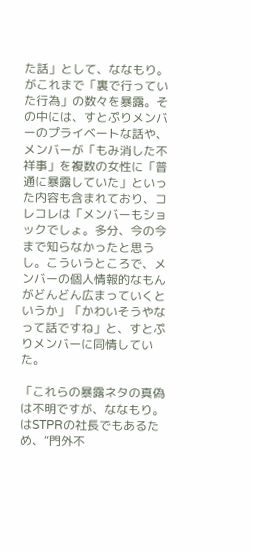た話」として、ななもり。がこれまで「裏で行っていた行為」の数々を暴露。その中には、すとぷりメンバーのプライベートな話や、メンバーが「もみ消した不祥事」を複数の女性に「普通に暴露していた」といった内容も含まれており、コレコレは「メンバーもショックでしょ。多分、今の今まで知らなかったと思うし。こういうところで、メンバーの個人情報的なもんがどんどん広まっていくというか」「かわいそうやなって話ですね」と、すとぷりメンバーに同情していた。

「これらの暴露ネタの真偽は不明ですが、ななもり。はSTPRの社長でもあるため、“門外不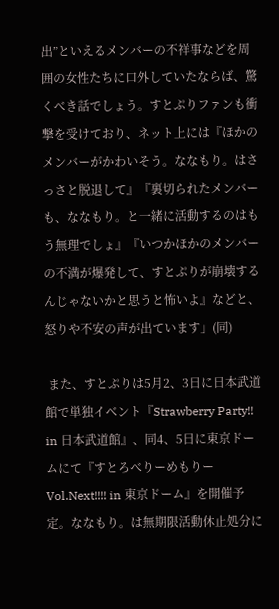出”といえるメンバーの不祥事などを周囲の女性たちに口外していたならば、驚くべき話でしょう。すとぷりファンも衝撃を受けており、ネット上には『ほかのメンバーがかわいそう。ななもり。はさっさと脱退して』『裏切られたメンバーも、ななもり。と一緒に活動するのはもう無理でしょ』『いつかほかのメンバーの不満が爆発して、すとぷりが崩壊するんじゃないかと思うと怖いよ』などと、怒りや不安の声が出ています」(同)

 また、すとぷりは5月2、3日に日本武道館で単独イベント『Strawberry Party!! in 日本武道館』、同4、5日に東京ドームにて『すとろべりーめもりー Vol.Next!!!! in 東京ドーム』を開催予定。ななもり。は無期限活動休止処分に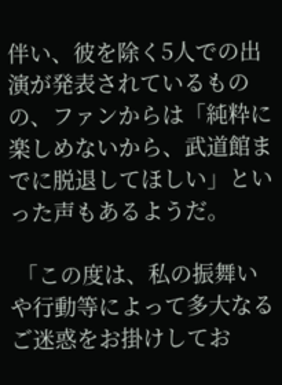伴い、彼を除く5人での出演が発表されているものの、ファンからは「純粋に楽しめないから、武道館までに脱退してほしい」といった声もあるようだ。

 「この度は、私の振舞いや行動等によって多大なるご迷惑をお掛けしてお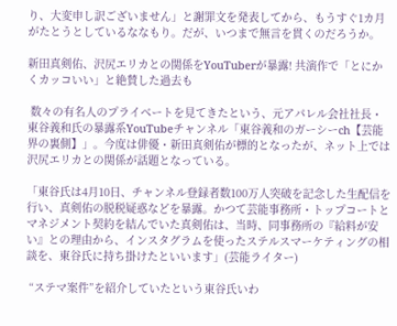り、大変申し訳ございません」と謝罪文を発表してから、もうすぐ1カ月がたとうとしているななもり。だが、いつまで無言を貫くのだろうか。

新田真剣佑、沢尻エリカとの関係をYouTuberが暴露! 共演作で「とにかくカッコいい」と絶賛した過去も

 数々の有名人のプライベートを見てきたという、元アパレル会社社長・東谷義和氏の暴露系YouTubeチャンネル「東谷義和のガーシーch【芸能界の裏側】」。今度は俳優・新田真剣佑が標的となったが、ネット上では沢尻エリカとの関係が話題となっている。

「東谷氏は4月10日、チャンネル登録者数100万人突破を記念した生配信を行い、真剣佑の脱税疑惑などを暴露。かつて芸能事務所・トップコートとマネジメント契約を結んでいた真剣佑は、当時、同事務所の『給料が安い』との理由から、インスタグラムを使ったステルスマーケティングの相談を、東谷氏に持ち掛けたといいます」(芸能ライター)

 “ステマ案件”を紹介していたという東谷氏いわ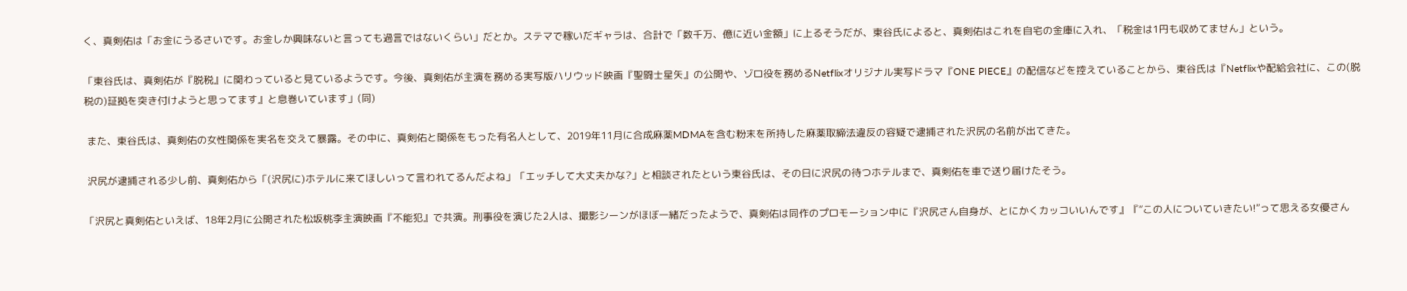く、真剣佑は「お金にうるさいです。お金しか興味ないと言っても過言ではないくらい」だとか。ステマで稼いだギャラは、合計で「数千万、億に近い金額」に上るそうだが、東谷氏によると、真剣佑はこれを自宅の金庫に入れ、「税金は1円も収めてません」という。

「東谷氏は、真剣佑が『脱税』に関わっていると見ているようです。今後、真剣佑が主演を務める実写版ハリウッド映画『聖闘士星矢』の公開や、ゾロ役を務めるNetflixオリジナル実写ドラマ『ONE PIECE』の配信などを控えていることから、東谷氏は『Netflixや配給会社に、この(脱税の)証拠を突き付けようと思ってます』と息巻いています」(同)

 また、東谷氏は、真剣佑の女性関係を実名を交えて暴露。その中に、真剣佑と関係をもった有名人として、2019年11月に合成麻薬MDMAを含む粉末を所持した麻薬取締法違反の容疑で逮捕された沢尻の名前が出てきた。

 沢尻が逮捕される少し前、真剣佑から「(沢尻に)ホテルに来てほしいって言われてるんだよね」「エッチして大丈夫かな?」と相談されたという東谷氏は、その日に沢尻の待つホテルまで、真剣佑を車で送り届けたそう。

「沢尻と真剣佑といえば、18年2月に公開された松坂桃李主演映画『不能犯』で共演。刑事役を演じた2人は、撮影シーンがほぼ一緒だったようで、真剣佑は同作のプロモーション中に『沢尻さん自身が、とにかくカッコいいんです』『“この人についていきたい!”って思える女優さん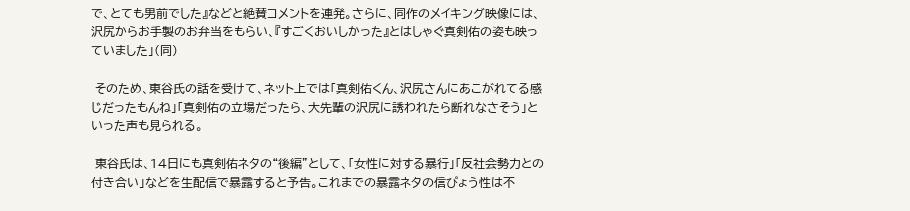で、とても男前でした』などと絶賛コメントを連発。さらに、同作のメイキング映像には、沢尻からお手製のお弁当をもらい、『すごくおいしかった』とはしゃぐ真剣佑の姿も映っていました」(同)

 そのため、東谷氏の話を受けて、ネット上では「真剣佑くん、沢尻さんにあこがれてる感じだったもんね」「真剣佑の立場だったら、大先輩の沢尻に誘われたら断れなさそう」といった声も見られる。

 東谷氏は、14日にも真剣佑ネタの“後編”として、「女性に対する暴行」「反社会勢力との付き合い」などを生配信で暴露すると予告。これまでの暴露ネタの信ぴょう性は不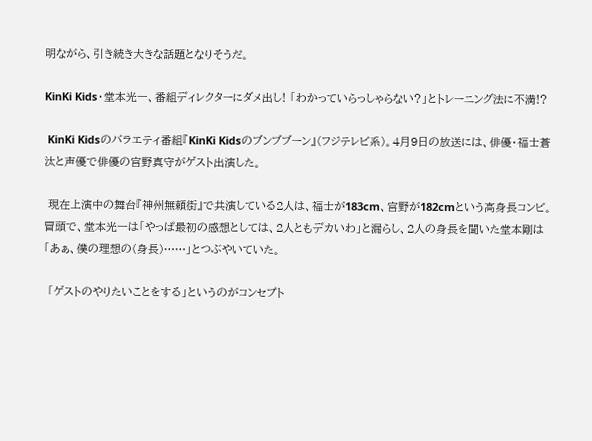明ながら、引き続き大きな話題となりそうだ。

KinKi Kids・堂本光一、番組ディレクターにダメ出し! 「わかっていらっしゃらない?」とトレーニング法に不満!?

 KinKi Kidsのバラエティ番組『KinKi Kidsのブンブブーン』(フジテレビ系)。4月9日の放送には、俳優・福士蒼汰と声優で俳優の宮野真守がゲスト出演した。

 現在上演中の舞台『神州無頼街』で共演している2人は、福士が183cm、宮野が182cmという高身長コンビ。冒頭で、堂本光一は「やっぱ最初の感想としては、2人ともデカいわ」と漏らし、2人の身長を聞いた堂本剛は「あぁ、僕の理想の(身長)……」とつぶやいていた。

 「ゲストのやりたいことをする」というのがコンセプト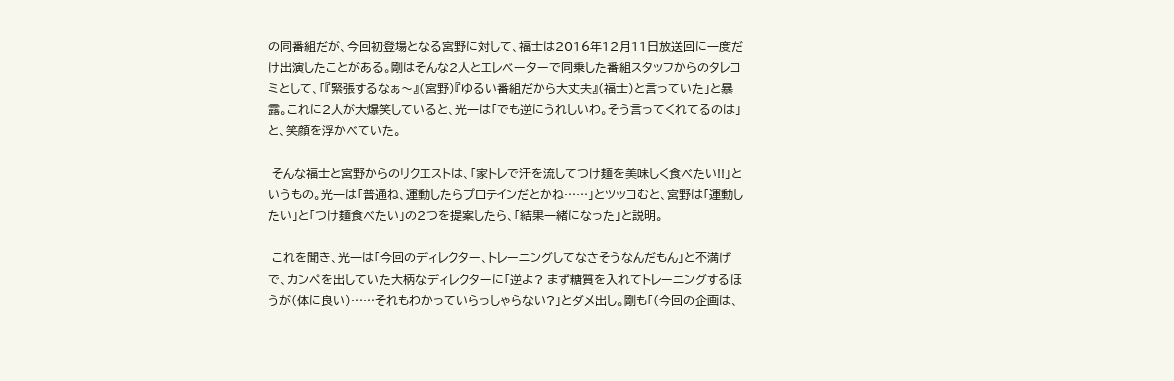の同番組だが、今回初登場となる宮野に対して、福士は2016年12月11日放送回に一度だけ出演したことがある。剛はそんな2人とエレベーターで同乗した番組スタッフからのタレコミとして、「『緊張するなぁ〜』(宮野)『ゆるい番組だから大丈夫』(福士)と言っていた」と暴露。これに2人が大爆笑していると、光一は「でも逆にうれしいわ。そう言ってくれてるのは」と、笑顔を浮かべていた。

 そんな福士と宮野からのリクエストは、「家トレで汗を流してつけ麺を美味しく食べたい!!」というもの。光一は「普通ね、運動したらプロテインだとかね……」とツッコむと、宮野は「運動したい」と「つけ麺食べたい」の2つを提案したら、「結果一緒になった」と説明。

 これを聞き、光一は「今回のディレクター、トレーニングしてなさそうなんだもん」と不満げで、カンペを出していた大柄なディレクターに「逆よ? まず糖質を入れてトレーニングするほうが(体に良い)……それもわかっていらっしゃらない?」とダメ出し。剛も「(今回の企画は、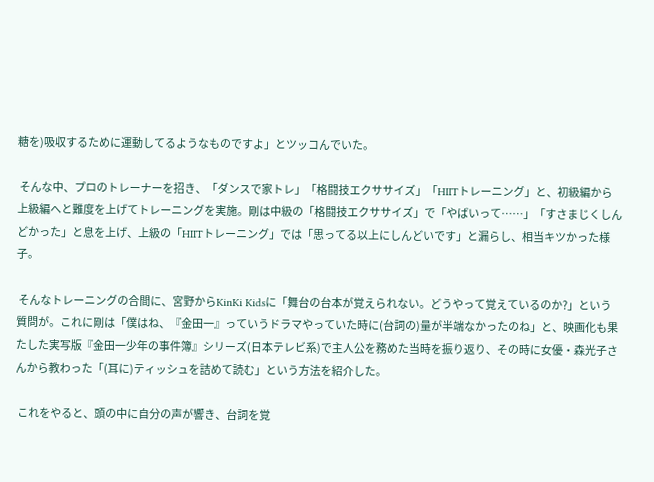糖を)吸収するために運動してるようなものですよ」とツッコんでいた。

 そんな中、プロのトレーナーを招き、「ダンスで家トレ」「格闘技エクササイズ」「HIITトレーニング」と、初級編から上級編へと難度を上げてトレーニングを実施。剛は中級の「格闘技エクササイズ」で「やばいって……」「すさまじくしんどかった」と息を上げ、上級の「HIITトレーニング」では「思ってる以上にしんどいです」と漏らし、相当キツかった様子。

 そんなトレーニングの合間に、宮野からKinKi Kidsに「舞台の台本が覚えられない。どうやって覚えているのか?」という質問が。これに剛は「僕はね、『金田一』っていうドラマやっていた時に(台詞の)量が半端なかったのね」と、映画化も果たした実写版『金田一少年の事件簿』シリーズ(日本テレビ系)で主人公を務めた当時を振り返り、その時に女優・森光子さんから教わった「(耳に)ティッシュを詰めて読む」という方法を紹介した。

 これをやると、頭の中に自分の声が響き、台詞を覚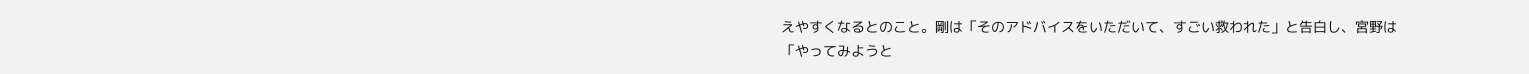えやすくなるとのこと。剛は「そのアドバイスをいただいて、すごい救われた」と告白し、宮野は「やってみようと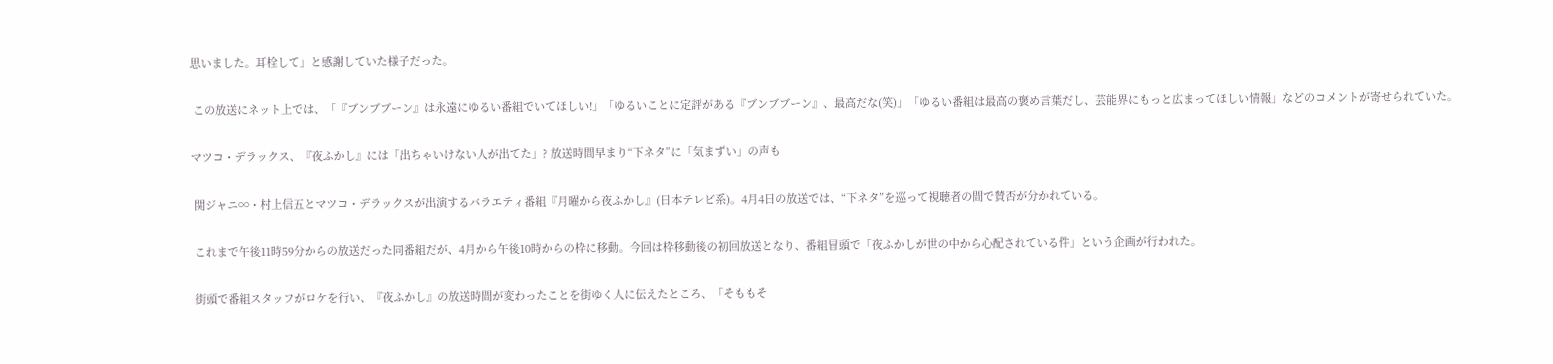思いました。耳栓して」と感謝していた様子だった。

 この放送にネット上では、「『ブンブブーン』は永遠にゆるい番組でいてほしい!」「ゆるいことに定評がある『ブンブブーン』、最高だな(笑)」「ゆるい番組は最高の褒め言葉だし、芸能界にもっと広まってほしい情報」などのコメントが寄せられていた。

マツコ・デラックス、『夜ふかし』には「出ちゃいけない人が出てた」? 放送時間早まり“下ネタ”に「気まずい」の声も

 関ジャニ∞・村上信五とマツコ・デラックスが出演するバラエティ番組『月曜から夜ふかし』(日本テレビ系)。4月4日の放送では、“下ネタ”を巡って視聴者の間で賛否が分かれている。

 これまで午後11時59分からの放送だった同番組だが、4月から午後10時からの枠に移動。今回は枠移動後の初回放送となり、番組冒頭で「夜ふかしが世の中から心配されている件」という企画が行われた。

 街頭で番組スタッフがロケを行い、『夜ふかし』の放送時間が変わったことを街ゆく人に伝えたところ、「そももそ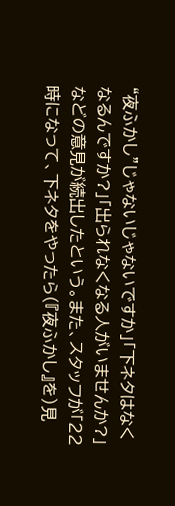“夜ふかし”じゃないじゃないですか」「下ネタはなくなるんですか?」「出られなくなる人がいませんか?」などの意見が続出したという。また、スタッフが「22時になって、下ネタをやったら(『夜ふかし』を)見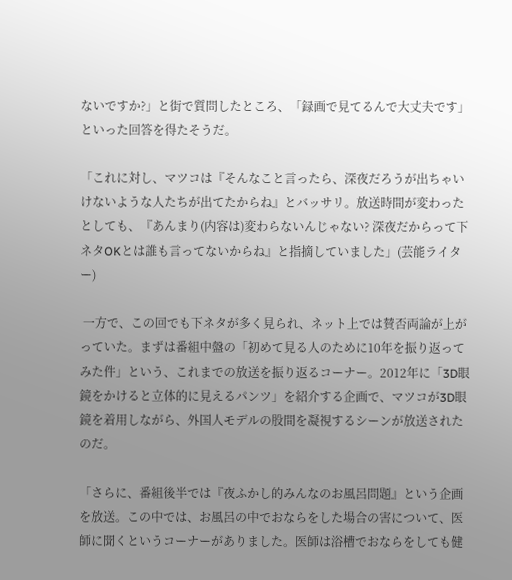ないですか?」と街で質問したところ、「録画で見てるんで大丈夫です」といった回答を得たそうだ。

「これに対し、マツコは『そんなこと言ったら、深夜だろうが出ちゃいけないような人たちが出てたからね』とバッサリ。放送時間が変わったとしても、『あんまり(内容は)変わらないんじゃない? 深夜だからって下ネタOKとは誰も言ってないからね』と指摘していました」(芸能ライター)

 一方で、この回でも下ネタが多く見られ、ネット上では賛否両論が上がっていた。まずは番組中盤の「初めて見る人のために10年を振り返ってみた件」という、これまでの放送を振り返るコーナー。2012年に「3D眼鏡をかけると立体的に見えるパンツ」を紹介する企画で、マツコが3D眼鏡を着用しながら、外国人モデルの股間を凝視するシーンが放送されたのだ。

「さらに、番組後半では『夜ふかし的みんなのお風呂問題』という企画を放送。この中では、お風呂の中でおならをした場合の害について、医師に聞くというコーナーがありました。医師は浴槽でおならをしても健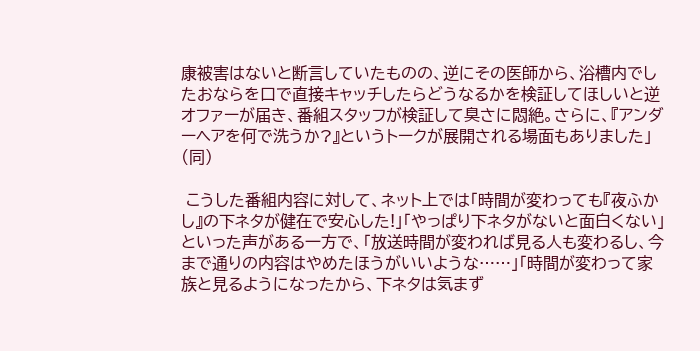康被害はないと断言していたものの、逆にその医師から、浴槽内でしたおならを口で直接キャッチしたらどうなるかを検証してほしいと逆オファーが届き、番組スタッフが検証して臭さに悶絶。さらに、『アンダーヘアを何で洗うか?』というトークが展開される場面もありました」(同)

 こうした番組内容に対して、ネット上では「時間が変わっても『夜ふかし』の下ネタが健在で安心した!」「やっぱり下ネタがないと面白くない」といった声がある一方で、「放送時間が変われば見る人も変わるし、今まで通りの内容はやめたほうがいいような……」「時間が変わって家族と見るようになったから、下ネタは気まず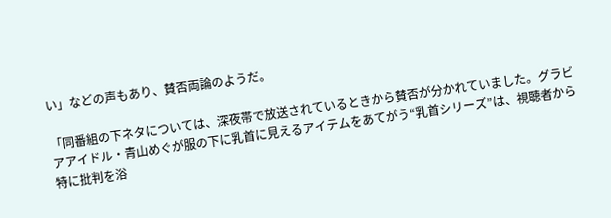い」などの声もあり、賛否両論のようだ。

「同番組の下ネタについては、深夜帯で放送されているときから賛否が分かれていました。グラビアアイドル・青山めぐが服の下に乳首に見えるアイテムをあてがう“乳首シリーズ”は、視聴者から特に批判を浴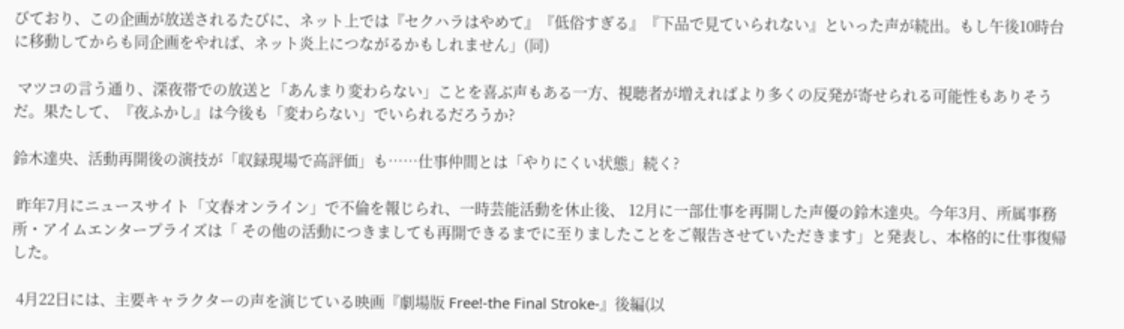びており、この企画が放送されるたびに、ネット上では『セクハラはやめて』『低俗すぎる』『下品で見ていられない』といった声が続出。もし午後10時台に移動してからも同企画をやれば、ネット炎上につながるかもしれません」(同)

 マツコの言う通り、深夜帯での放送と「あんまり変わらない」ことを喜ぶ声もある一方、視聴者が増えればより多くの反発が寄せられる可能性もありそうだ。果たして、『夜ふかし』は今後も「変わらない」でいられるだろうか?

鈴木達央、活動再開後の演技が「収録現場で高評価」も……仕事仲間とは「やりにくい状態」続く?

 昨年7月にニュースサイト「文春オンライン」で不倫を報じられ、一時芸能活動を休止後、 12月に一部仕事を再開した声優の鈴木達央。今年3月、所属事務所・アイムエンタープライズは「 その他の活動につきましても再開できるまでに至りましたことをご報告させていただきます」と発表し、本格的に仕事復帰した。

 4月22日には、主要キャラクターの声を演じている映画『劇場版 Free!-the Final Stroke-』後編(以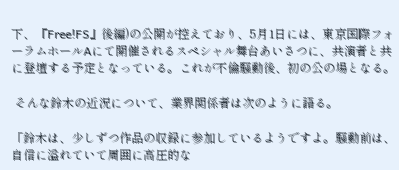下、『Free!FS』後編)の公開が控えており、5月1日には、東京国際フォーラムホールAにて開催されるスペシャル舞台あいさつに、共演者と共に登壇する予定となっている。これが不倫騒動後、初の公の場となる。

 そんな鈴木の近況について、業界関係者は次のように語る。

「鈴木は、少しずつ作品の収録に参加しているようですよ。騒動前は、自信に溢れていて周囲に高圧的な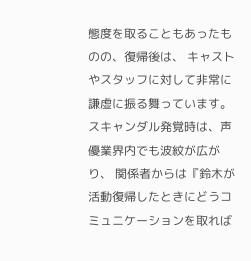態度を取ることもあったものの、復帰後は、 キャストやスタッフに対して非常に謙虚に振る舞っています。 スキャンダル発覚時は、声優業界内でも波紋が広がり、 関係者からは『鈴木が活動復帰したときにどうコミュニケーションを取れば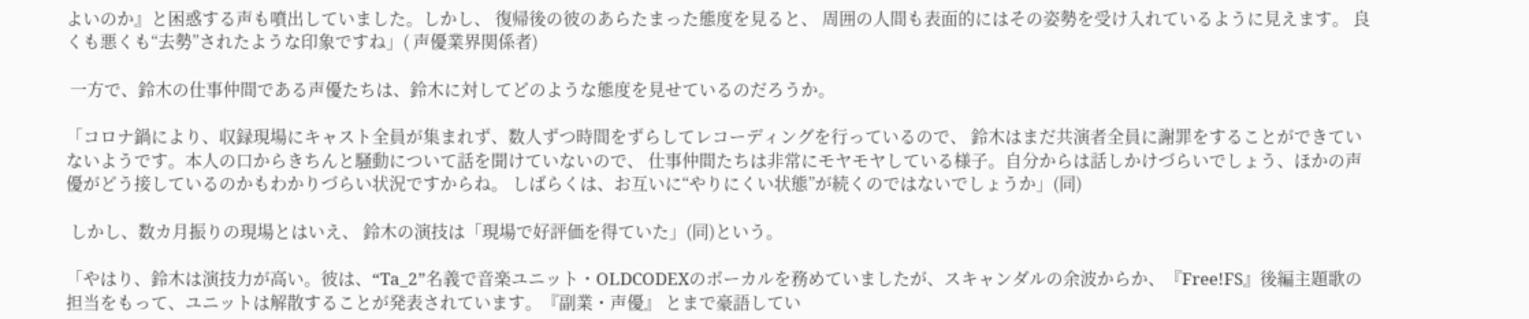よいのか』と困惑する声も噴出していました。しかし、 復帰後の彼のあらたまった態度を見ると、 周囲の人間も表面的にはその姿勢を受け入れているように見えます。 良くも悪くも“去勢”されたような印象ですね」( 声優業界関係者)

 一方で、鈴木の仕事仲間である声優たちは、鈴木に対してどのような態度を見せているのだろうか。

「コロナ鍋により、収録現場にキャスト全員が集まれず、数人ずつ時間をずらしてレコーディングを行っているので、 鈴木はまだ共演者全員に謝罪をすることができていないようです。本人の口からきちんと騒動について話を聞けていないので、 仕事仲間たちは非常にモヤモヤしている様子。自分からは話しかけづらいでしょう、ほかの声優がどう接しているのかもわかりづらい状況ですからね。 しばらくは、お互いに“やりにくい状態”が続くのではないでしょうか」(同)

 しかし、数カ月振りの現場とはいえ、 鈴木の演技は「現場で好評価を得ていた」(同)という。

「やはり、鈴木は演技力が高い。彼は、“Ta_2”名義で音楽ユニット・OLDCODEXのボーカルを務めていましたが、スキャンダルの余波からか、『Free!FS』後編主題歌の担当をもって、ユニットは解散することが発表されています。『副業・声優』 とまで豪語してい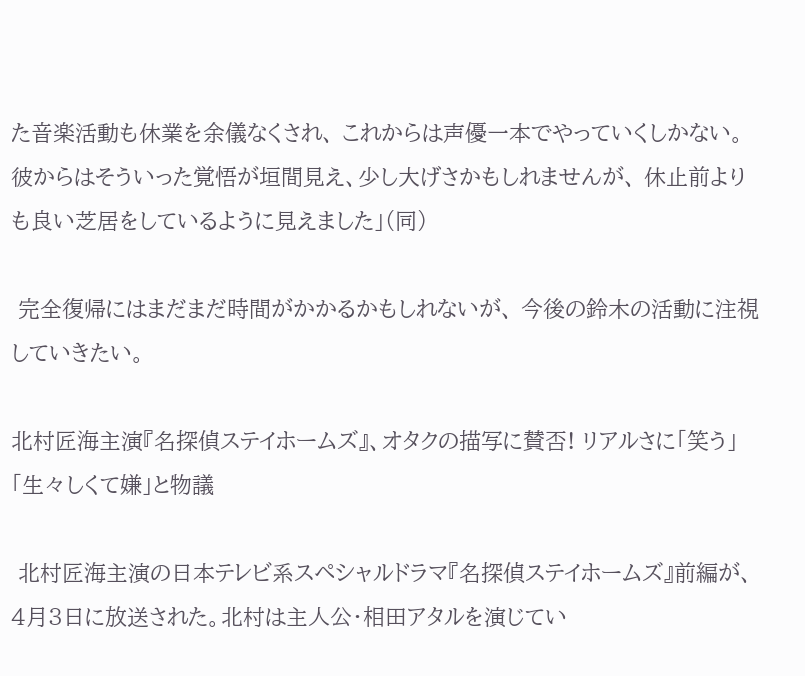た音楽活動も休業を余儀なくされ、 これからは声優一本でやっていくしかない。 彼からはそういった覚悟が垣間見え、少し大げさかもしれませんが、 休止前よりも良い芝居をしているように見えました」(同)

 完全復帰にはまだまだ時間がかかるかもしれないが、 今後の鈴木の活動に注視していきたい。

北村匠海主演『名探偵ステイホームズ』、オタクの描写に賛否! リアルさに「笑う」「生々しくて嫌」と物議

 北村匠海主演の日本テレビ系スペシャルドラマ『名探偵ステイホームズ』前編が、4月3日に放送された。北村は主人公・相田アタルを演じてい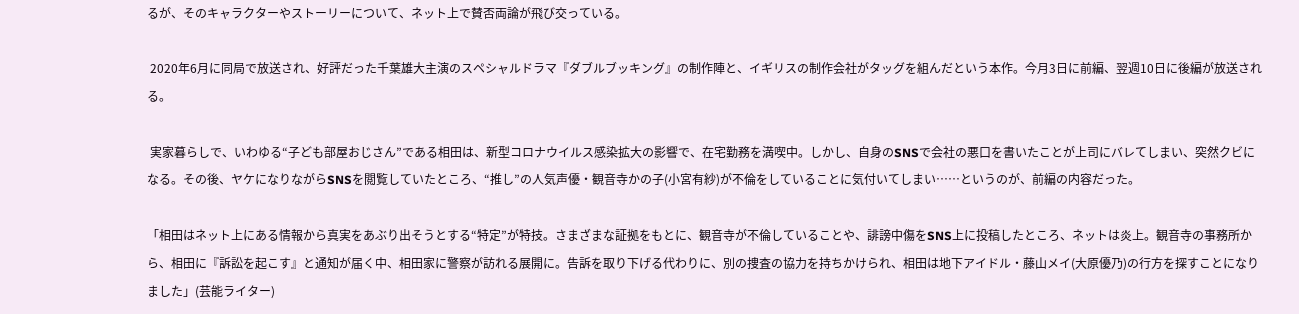るが、そのキャラクターやストーリーについて、ネット上で賛否両論が飛び交っている。

 2020年6月に同局で放送され、好評だった千葉雄大主演のスペシャルドラマ『ダブルブッキング』の制作陣と、イギリスの制作会社がタッグを組んだという本作。今月3日に前編、翌週10日に後編が放送される。

 実家暮らしで、いわゆる“子ども部屋おじさん”である相田は、新型コロナウイルス感染拡大の影響で、在宅勤務を満喫中。しかし、自身のSNSで会社の悪口を書いたことが上司にバレてしまい、突然クビになる。その後、ヤケになりながらSNSを閲覧していたところ、“推し”の人気声優・観音寺かの子(小宮有紗)が不倫をしていることに気付いてしまい……というのが、前編の内容だった。

「相田はネット上にある情報から真実をあぶり出そうとする“特定”が特技。さまざまな証拠をもとに、観音寺が不倫していることや、誹謗中傷をSNS上に投稿したところ、ネットは炎上。観音寺の事務所から、相田に『訴訟を起こす』と通知が届く中、相田家に警察が訪れる展開に。告訴を取り下げる代わりに、別の捜査の協力を持ちかけられ、相田は地下アイドル・藤山メイ(大原優乃)の行方を探すことになりました」(芸能ライター)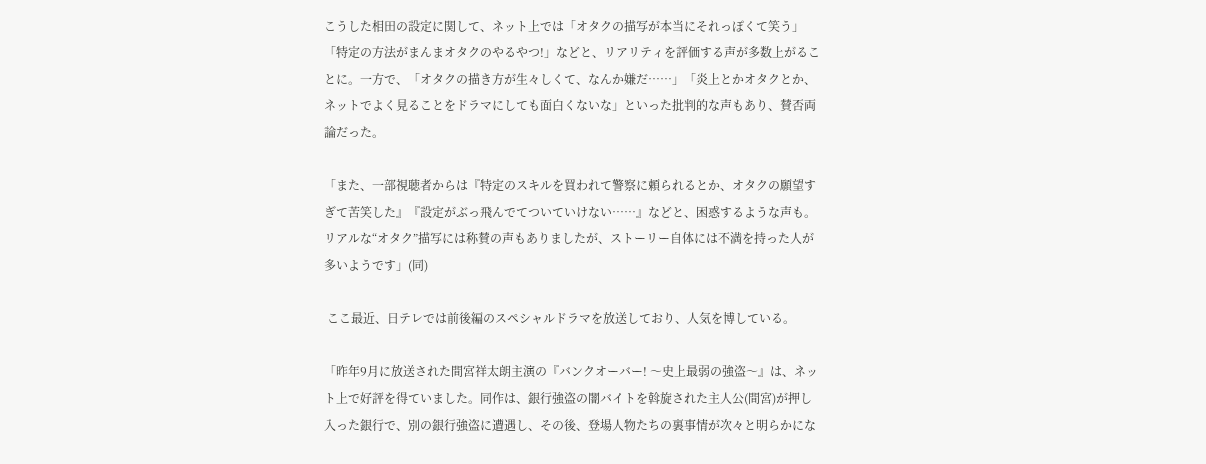こうした相田の設定に関して、ネット上では「オタクの描写が本当にそれっぽくて笑う」「特定の方法がまんまオタクのやるやつ!」などと、リアリティを評価する声が多数上がることに。一方で、「オタクの描き方が生々しくて、なんか嫌だ……」「炎上とかオタクとか、ネットでよく見ることをドラマにしても面白くないな」といった批判的な声もあり、賛否両論だった。

「また、一部視聴者からは『特定のスキルを買われて警察に頼られるとか、オタクの願望すぎて苦笑した』『設定がぶっ飛んでてついていけない……』などと、困惑するような声も。リアルな“オタク”描写には称賛の声もありましたが、ストーリー自体には不満を持った人が多いようです」(同)

 ここ最近、日テレでは前後編のスペシャルドラマを放送しており、人気を博している。

「昨年9月に放送された間宮祥太朗主演の『バンクオーバー! 〜史上最弱の強盗〜』は、ネット上で好評を得ていました。同作は、銀行強盗の闇バイトを斡旋された主人公(間宮)が押し入った銀行で、別の銀行強盗に遭遇し、その後、登場人物たちの裏事情が次々と明らかにな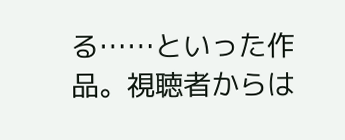る……といった作品。視聴者からは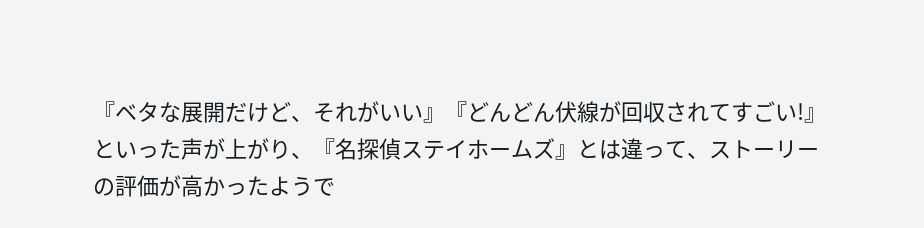『ベタな展開だけど、それがいい』『どんどん伏線が回収されてすごい!』といった声が上がり、『名探偵ステイホームズ』とは違って、ストーリーの評価が高かったようで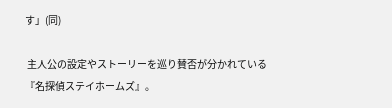す」(同)

 主人公の設定やストーリーを巡り賛否が分かれている『名探偵ステイホームズ』。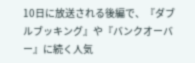10日に放送される後編で、『ダブルブッキング』や『バンクオーバー』に続く人気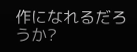作になれるだろうか?